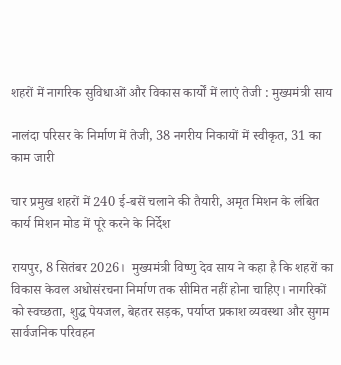शहरों में नागरिक सुविधाओं और विकास कार्यों में लाएं तेजी : मुख्यमंत्री साय

नालंदा परिसर के निर्माण में तेजी, 38 नगरीय निकायों में स्वीकृत, 31 का काम जारी

चार प्रमुख शहरों में 240 ई-बसें चलाने की तैयारी, अमृत मिशन के लंबित कार्य मिशन मोड में पूरे करने के निर्देश

रायपुर, 8 सितंबर 2026।  मुख्यमंत्री विष्णु देव साय ने कहा है कि शहरों का विकास केवल अधोसंरचना निर्माण तक सीमित नहीं होना चाहिए। नागरिकों को स्वच्छता, शुद्ध पेयजल, बेहतर सड़क, पर्याप्त प्रकाश व्यवस्था और सुगम सार्वजनिक परिवहन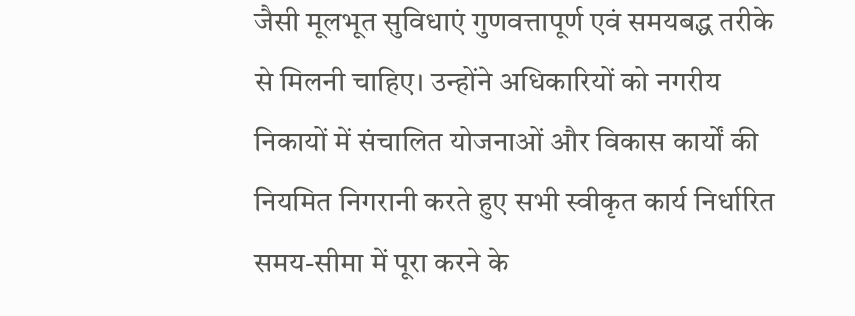जैसी मूलभूत सुविधाएं गुणवत्तापूर्ण एवं समयबद्ध तरीके से मिलनी चाहिए। उन्होंने अधिकारियों को नगरीय निकायों में संचालित योजनाओं और विकास कार्यों की नियमित निगरानी करते हुए सभी स्वीकृत कार्य निर्धारित समय-सीमा में पूरा करने के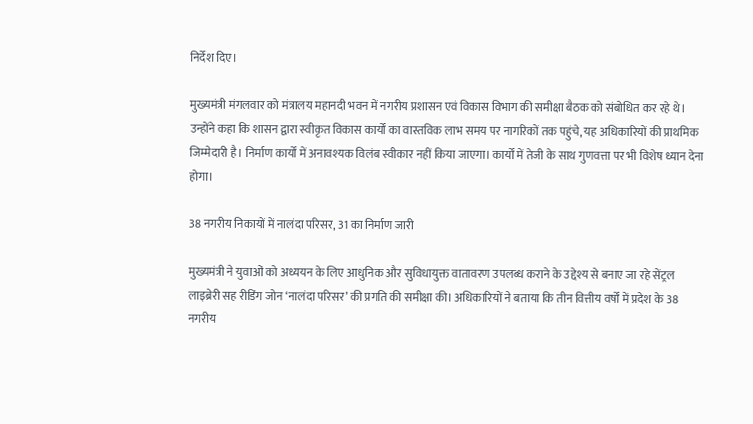निर्देश दिए।

मुख्यमंत्री मंगलवार को मंत्रालय महानदी भवन में नगरीय प्रशासन एवं विकास विभाग की समीक्षा बैठक को संबोधित कर रहे थे। उन्होंने कहा कि शासन द्वारा स्वीकृत विकास कार्यों का वास्तविक लाभ समय पर नागरिकों तक पहुंचे, यह अधिकारियों की प्राथमिक जिम्मेदारी है। निर्माण कार्यों में अनावश्यक विलंब स्वीकार नहीं किया जाएगा। कार्यों में तेजी के साथ गुणवत्ता पर भी विशेष ध्यान देना होगा।

38 नगरीय निकायों में नालंदा परिसर, 31 का निर्माण जारी

मुख्यमंत्री ने युवाओं को अध्ययन के लिए आधुनिक और सुविधायुक्त वातावरण उपलब्ध कराने के उद्देश्य से बनाए जा रहे सेंट्रल लाइब्रेरी सह रीडिंग जोन ‘नालंदा परिसर’ की प्रगति की समीक्षा की। अधिकारियों ने बताया कि तीन वित्तीय वर्षों में प्रदेश के 38 नगरीय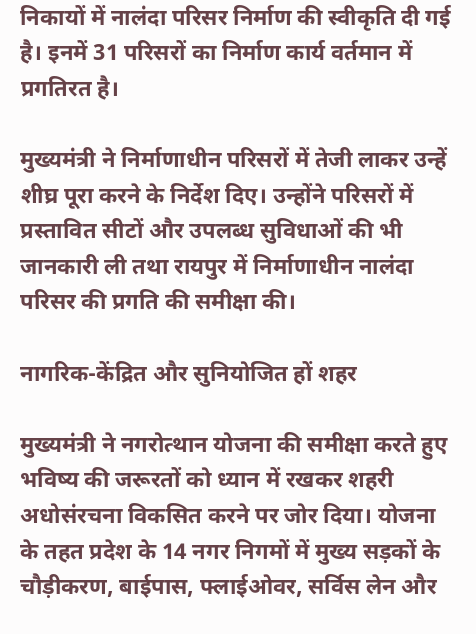निकायों में नालंदा परिसर निर्माण की स्वीकृति दी गई है। इनमें 31 परिसरों का निर्माण कार्य वर्तमान में प्रगतिरत है।

मुख्यमंत्री ने निर्माणाधीन परिसरों में तेजी लाकर उन्हें शीघ्र पूरा करने के निर्देश दिए। उन्होंने परिसरों में प्रस्तावित सीटों और उपलब्ध सुविधाओं की भी जानकारी ली तथा रायपुर में निर्माणाधीन नालंदा परिसर की प्रगति की समीक्षा की।

नागरिक-केंद्रित और सुनियोजित हों शहर

मुख्यमंत्री ने नगरोत्थान योजना की समीक्षा करते हुए भविष्य की जरूरतों को ध्यान में रखकर शहरी अधोसंरचना विकसित करने पर जोर दिया। योजना के तहत प्रदेश के 14 नगर निगमों में मुख्य सड़कों के चौड़ीकरण, बाईपास, फ्लाईओवर, सर्विस लेन और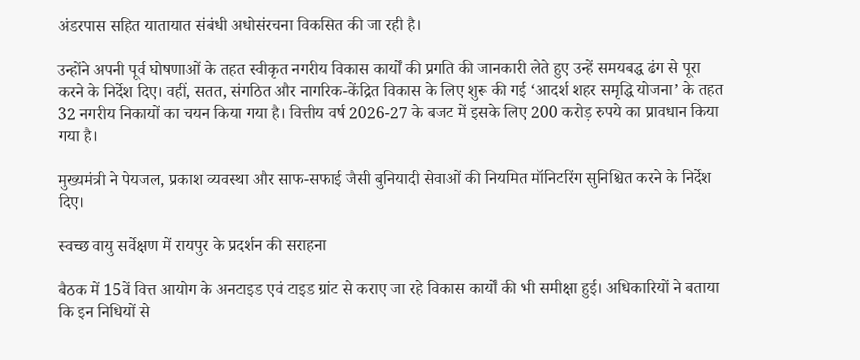अंडरपास सहित यातायात संबंधी अधोसंरचना विकसित की जा रही है।

उन्होंने अपनी पूर्व घोषणाओं के तहत स्वीकृत नगरीय विकास कार्यों की प्रगति की जानकारी लेते हुए उन्हें समयबद्ध ढंग से पूरा करने के निर्देश दिए। वहीं, सतत, संगठित और नागरिक-केंद्रित विकास के लिए शुरू की गई ‘आदर्श शहर समृद्धि योजना’ के तहत 32 नगरीय निकायों का चयन किया गया है। वित्तीय वर्ष 2026-27 के बजट में इसके लिए 200 करोड़ रुपये का प्रावधान किया गया है।

मुख्यमंत्री ने पेयजल, प्रकाश व्यवस्था और साफ-सफाई जैसी बुनियादी सेवाओं की नियमित मॉनिटरिंग सुनिश्चित करने के निर्देश दिए।

स्वच्छ वायु सर्वेक्षण में रायपुर के प्रदर्शन की सराहना

बैठक में 15वें वित्त आयोग के अनटाइड एवं टाइड ग्रांट से कराए जा रहे विकास कार्यों की भी समीक्षा हुई। अधिकारियों ने बताया कि इन निधियों से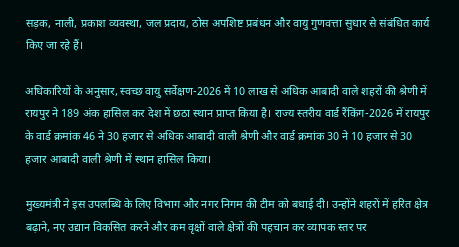सड़क, नाली, प्रकाश व्यवस्था, जल प्रदाय, ठोस अपशिष्ट प्रबंधन और वायु गुणवत्ता सुधार से संबंधित कार्य किए जा रहे हैं।

अधिकारियों के अनुसार, स्वच्छ वायु सर्वेक्षण-2026 में 10 लाख से अधिक आबादी वाले शहरों की श्रेणी में रायपुर ने 189 अंक हासिल कर देश में छठा स्थान प्राप्त किया है। राज्य स्तरीय वार्ड रैंकिंग-2026 में रायपुर के वार्ड क्रमांक 46 ने 30 हजार से अधिक आबादी वाली श्रेणी और वार्ड क्रमांक 30 ने 10 हजार से 30 हजार आबादी वाली श्रेणी में स्थान हासिल किया।

मुख्यमंत्री ने इस उपलब्धि के लिए विभाग और नगर निगम की टीम को बधाई दी। उन्होंने शहरों में हरित क्षेत्र बढ़ाने, नए उद्यान विकसित करने और कम वृक्षों वाले क्षेत्रों की पहचान कर व्यापक स्तर पर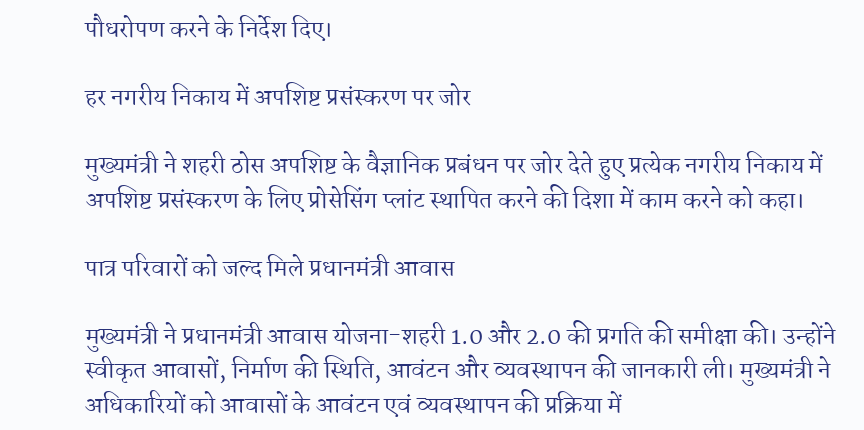पौधरोपण करने के निर्देश दिए।

हर नगरीय निकाय में अपशिष्ट प्रसंस्करण पर जोर

मुख्यमंत्री ने शहरी ठोस अपशिष्ट के वैज्ञानिक प्रबंधन पर जोर देते हुए प्रत्येक नगरीय निकाय में अपशिष्ट प्रसंस्करण के लिए प्रोसेसिंग प्लांट स्थापित करने की दिशा में काम करने को कहा।

पात्र परिवारों को जल्द मिले प्रधानमंत्री आवास

मुख्यमंत्री ने प्रधानमंत्री आवास योजना-शहरी 1.0 और 2.0 की प्रगति की समीक्षा की। उन्होंने स्वीकृत आवासों, निर्माण की स्थिति, आवंटन और व्यवस्थापन की जानकारी ली। मुख्यमंत्री ने अधिकारियों को आवासों के आवंटन एवं व्यवस्थापन की प्रक्रिया में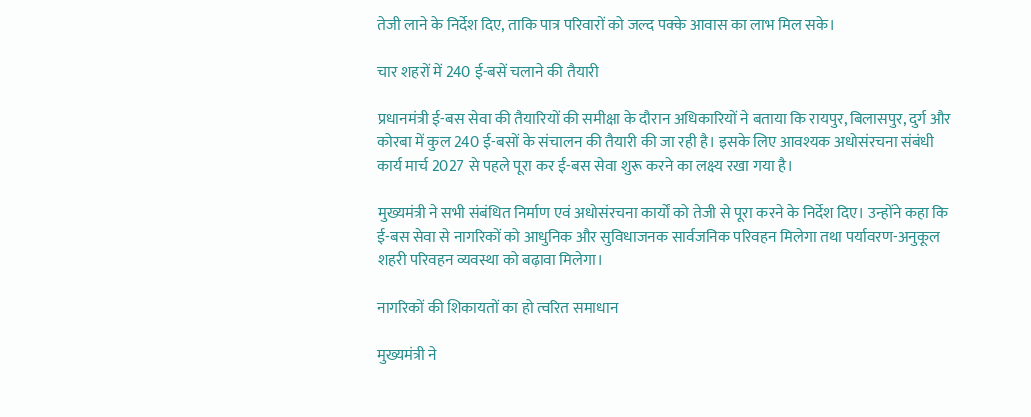तेजी लाने के निर्देश दिए, ताकि पात्र परिवारों को जल्द पक्के आवास का लाभ मिल सके।

चार शहरों में 240 ई-बसें चलाने की तैयारी

प्रधानमंत्री ई-बस सेवा की तैयारियों की समीक्षा के दौरान अधिकारियों ने बताया कि रायपुर, बिलासपुर, दुर्ग और कोरबा में कुल 240 ई-बसों के संचालन की तैयारी की जा रही है। इसके लिए आवश्यक अधोसंरचना संबंधी कार्य मार्च 2027 से पहले पूरा कर ई-बस सेवा शुरू करने का लक्ष्य रखा गया है।

मुख्यमंत्री ने सभी संबंधित निर्माण एवं अधोसंरचना कार्यों को तेजी से पूरा करने के निर्देश दिए। उन्होंने कहा कि ई-बस सेवा से नागरिकों को आधुनिक और सुविधाजनक सार्वजनिक परिवहन मिलेगा तथा पर्यावरण-अनुकूल शहरी परिवहन व्यवस्था को बढ़ावा मिलेगा।

नागरिकों की शिकायतों का हो त्वरित समाधान

मुख्यमंत्री ने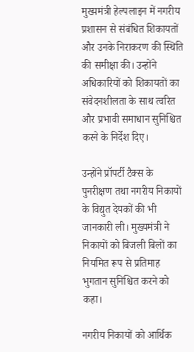मुख्यमंत्री हेल्पलाइन में नगरीय प्रशासन से संबंधित शिकायतों और उनके निराकरण की स्थिति की समीक्षा की। उन्होंने अधिकारियों को शिकायतों का संवेदनशीलता के साथ त्वरित और प्रभावी समाधान सुनिश्चित करने के निर्देश दिए।

उन्होंने प्रॉपर्टी टैक्स के पुनरीक्षण तथा नगरीय निकायों के विद्युत देयकों की भी जानकारी ली। मुख्यमंत्री ने निकायों को बिजली बिलों का नियमित रूप से प्रतिमाह भुगतान सुनिश्चित करने को कहा।

नगरीय निकायों को आर्थिक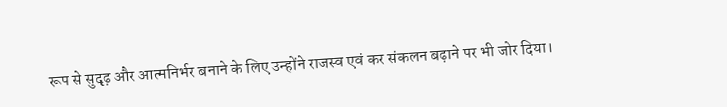रूप से सुदृढ़ और आत्मनिर्भर बनाने के लिए उन्होंने राजस्व एवं कर संकलन बढ़ाने पर भी जोर दिया।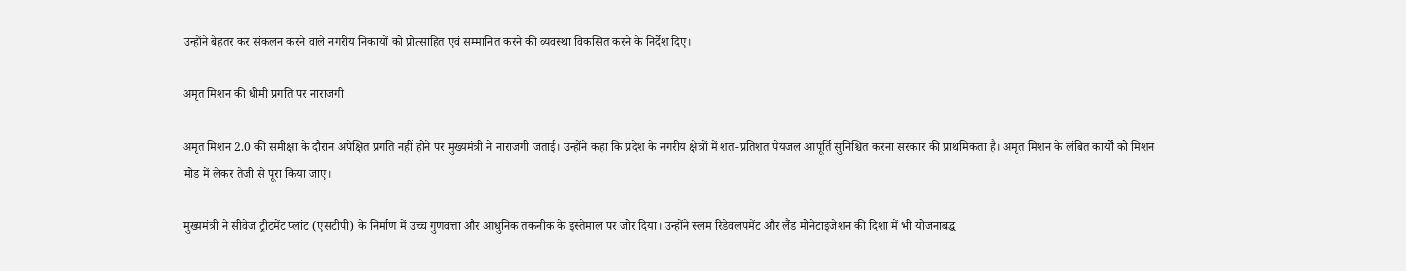उन्होंने बेहतर कर संकलन करने वाले नगरीय निकायों को प्रोत्साहित एवं सम्मानित करने की व्यवस्था विकसित करने के निर्देश दिए।

अमृत मिशन की धीमी प्रगति पर नाराजगी

अमृत मिशन 2.0 की समीक्षा के दौरान अपेक्षित प्रगति नहीं होने पर मुख्यमंत्री ने नाराजगी जताई। उन्होंने कहा कि प्रदेश के नगरीय क्षेत्रों में शत-प्रतिशत पेयजल आपूर्ति सुनिश्चित करना सरकार की प्राथमिकता है। अमृत मिशन के लंबित कार्यों को मिशन मोड में लेकर तेजी से पूरा किया जाए।

मुख्यमंत्री ने सीवेज ट्रीटमेंट प्लांट (एसटीपी) के निर्माण में उच्च गुणवत्ता और आधुनिक तकनीक के इस्तेमाल पर जोर दिया। उन्होंने स्लम रिडेवलपमेंट और लैंड मोनेटाइजेशन की दिशा में भी योजनाबद्ध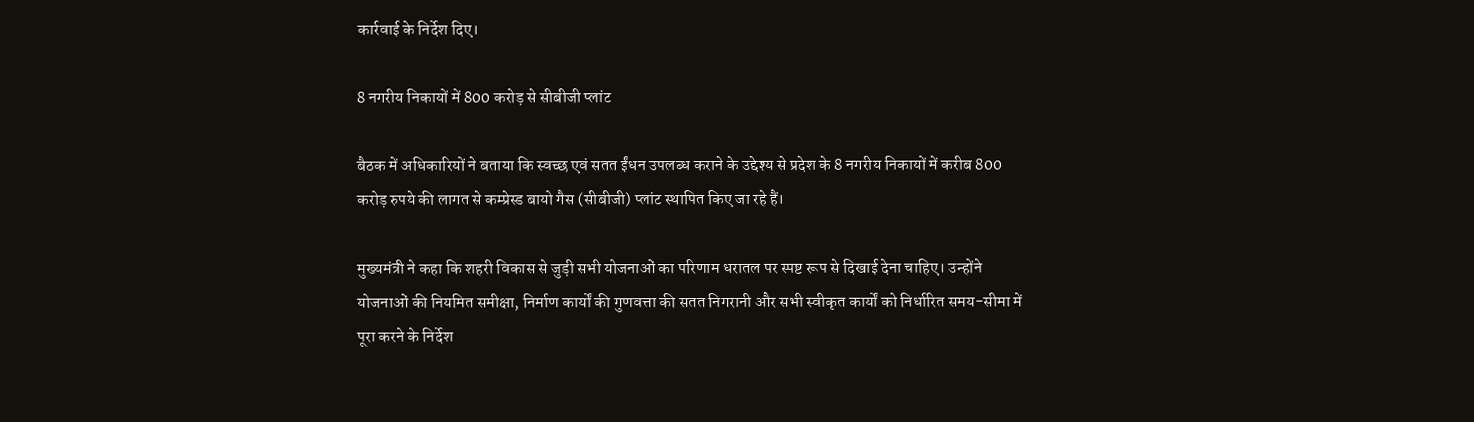कार्रवाई के निर्देश दिए।

8 नगरीय निकायों में 800 करोड़ से सीबीजी प्लांट

बैठक में अधिकारियों ने बताया कि स्वच्छ एवं सतत ईंधन उपलब्ध कराने के उद्देश्य से प्रदेश के 8 नगरीय निकायों में करीब 800 करोड़ रुपये की लागत से कम्प्रेस्ड बायो गैस (सीबीजी) प्लांट स्थापित किए जा रहे हैं।

मुख्यमंत्री ने कहा कि शहरी विकास से जुड़ी सभी योजनाओं का परिणाम धरातल पर स्पष्ट रूप से दिखाई देना चाहिए। उन्होंने योजनाओं की नियमित समीक्षा, निर्माण कार्यों की गुणवत्ता की सतत निगरानी और सभी स्वीकृत कार्यों को निर्धारित समय-सीमा में पूरा करने के निर्देश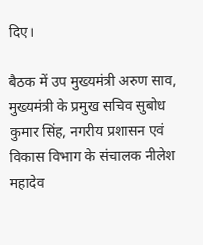दिए।

बैठक में उप मुख्यमंत्री अरुण साव, मुख्यमंत्री के प्रमुख सचिव सुबोध कुमार सिंह, नगरीय प्रशासन एवं विकास विभाग के संचालक नीलेश महादेव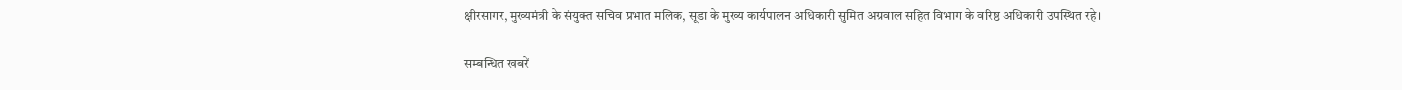क्षीरसागर, मुख्यमंत्री के संयुक्त सचिव प्रभात मलिक, सूडा के मुख्य कार्यपालन अधिकारी सुमित अग्रवाल सहित विभाग के वरिष्ठ अधिकारी उपस्थित रहे।

सम्बन्धित खबरें